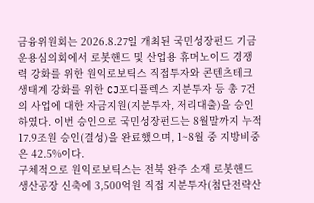금융위원회는 2026.8.27일 개최된 국민성장펀드 기금운용심의회에서 로봇핸드 및 산업용 휴머노이드 경쟁력 강화를 위한 원익로보틱스 직접투자와 콘텐츠테크 생태계 강화를 위한 CJ포디플렉스 지분투자 등 총 7건의 사업에 대한 자금지원(지분투자, 저리대출)을 승인하였다. 이번 승인으로 국민성장펀드는 8월말까지 누적 17.9조원 승인(결성)을 완료했으며, 1~8월 중 지방비중은 42.5%이다.
구체적으로 원익로보틱스는 전북 완주 소재 로봇핸드 생산공장 신축에 3,500억원 직접 지분투자(첨단전략산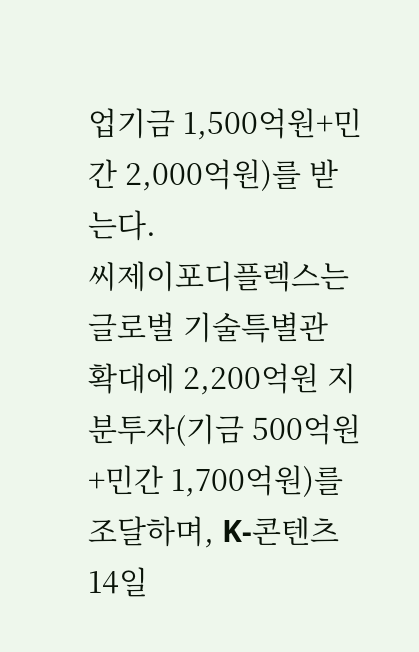업기금 1,500억원+민간 2,000억원)를 받는다.
씨제이포디플렉스는 글로벌 기술특별관 확대에 2,200억원 지분투자(기금 500억원+민간 1,700억원)를 조달하며, K-콘텐츠 14일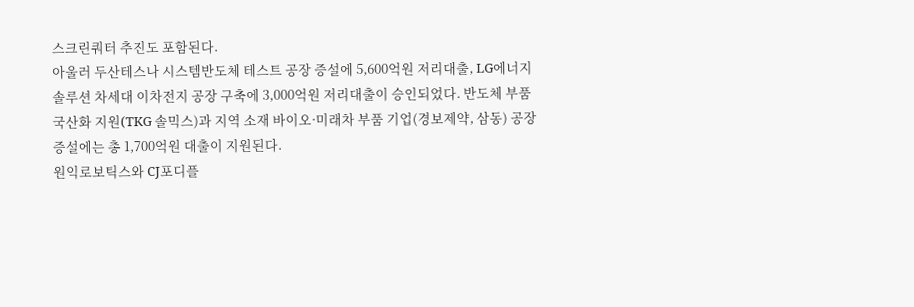스크린쿼터 추진도 포함된다.
아울러 두산테스나 시스템반도체 테스트 공장 증설에 5,600억원 저리대출, LG에너지솔루션 차세대 이차전지 공장 구축에 3,000억원 저리대출이 승인되었다. 반도체 부품 국산화 지원(TKG 솔믹스)과 지역 소재 바이오·미래차 부품 기업(경보제약, 삼동) 공장증설에는 총 1,700억원 대출이 지원된다.
원익로보틱스와 CJ포디플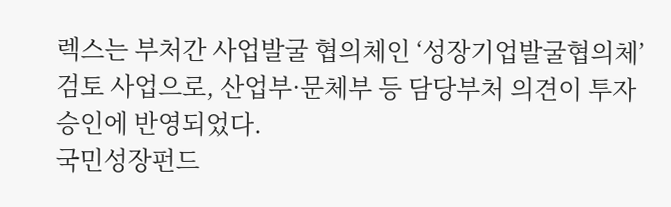렉스는 부처간 사업발굴 협의체인 ‘성장기업발굴협의체’ 검토 사업으로, 산업부·문체부 등 담당부처 의견이 투자승인에 반영되었다.
국민성장펀드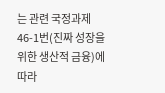는 관련 국정과제 46-1번(진짜 성장을 위한 생산적 금융)에 따라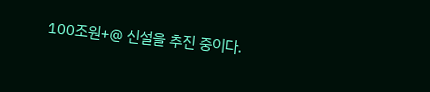100조원+@ 신설을 추진 중이다.